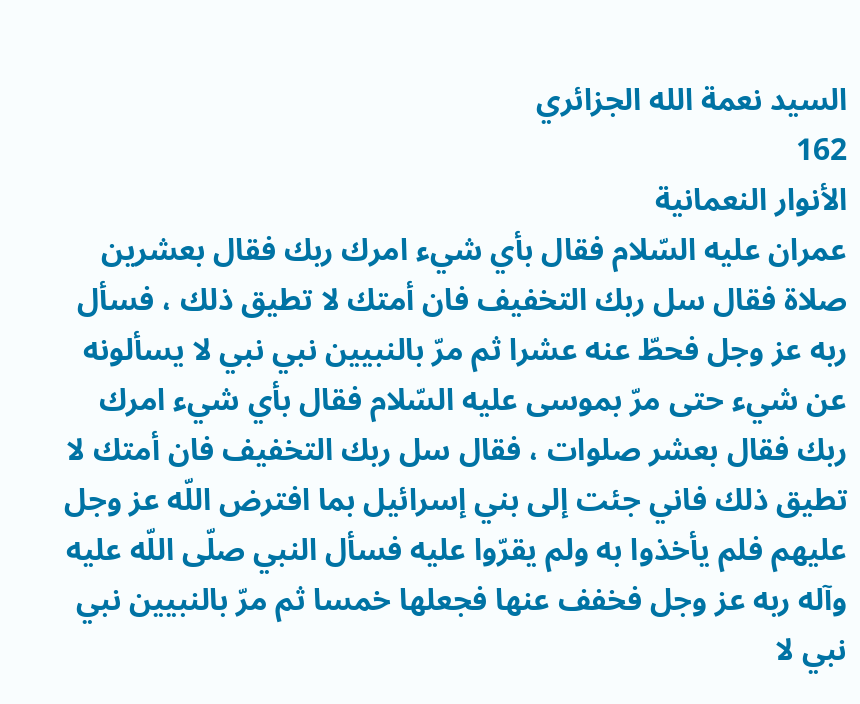السيد نعمة الله الجزائري
162
الأنوار النعمانية
عمران عليه السّلام فقال بأي شيء امرك ربك فقال بعشرين صلاة فقال سل ربك التخفيف فان أمتك لا تطيق ذلك ، فسأل ربه عز وجل فحطّ عنه عشرا ثم مرّ بالنبيين نبي نبي لا يسألونه عن شيء حتى مرّ بموسى عليه السّلام فقال بأي شيء امرك ربك فقال بعشر صلوات ، فقال سل ربك التخفيف فان أمتك لا تطيق ذلك فاني جئت إلى بني إسرائيل بما افترض اللّه عز وجل عليهم فلم يأخذوا به ولم يقرّوا عليه فسأل النبي صلّى اللّه عليه وآله ربه عز وجل فخفف عنها فجعلها خمسا ثم مرّ بالنبيين نبي نبي لا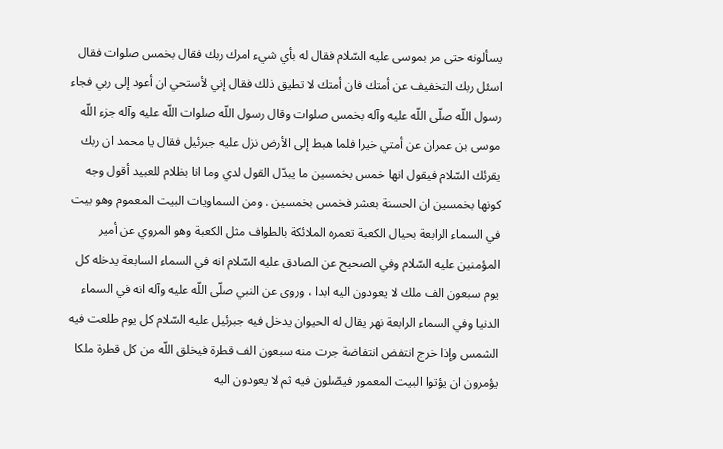يسألونه حتى مر بموسى عليه السّلام فقال له بأي شيء امرك ربك فقال بخمس صلوات فقال اسئل ربك التخفيف عن أمتك فان أمتك لا تطيق ذلك فقال إني لأستحي ان أعود إلى ربي فجاء رسول اللّه صلّى اللّه عليه وآله بخمس صلوات وقال رسول اللّه صلوات اللّه عليه وآله جزء اللّه موسى بن عمران عن أمتي خيرا فلما هبط إلى الأرض نزل عليه جبرئيل فقال يا محمد ان ربك يقرئك السّلام فيقول انها خمس بخمسين ما يبدّل القول لدي وما انا بظلام للعبيد أقول وجه كونها بخمسين ان الحسنة بعشر فخمس بخمسين . ومن السماويات البيت المعموم وهو بيت في السماء الرابعة بحيال الكعبة تعمره الملائكة بالطواف مثل الكعبة وهو المروي عن أمير المؤمنين عليه السّلام وفي الصحيح عن الصادق عليه السّلام انه في السماء السابعة يدخله كل يوم سبعون الف ملك لا يعودون اليه ابدا ، وروى عن النبي صلّى اللّه عليه وآله انه في السماء الدنيا وفي السماء الرابعة نهر يقال له الحيوان يدخل فيه جبرئيل عليه السّلام كل يوم طلعت فيه الشمس وإذا خرج انتفض انتفاضة جرت منه سبعون الف قطرة فيخلق اللّه من كل قطرة ملكا يؤمرون ان يؤتوا البيت المعمور فيصّلون فيه ثم لا يعودون اليه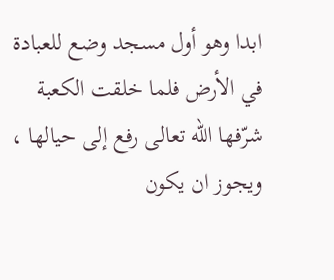ابدا وهو أول مسجد وضع للعبادة في الأرض فلما خلقت الكعبة شرّفها اللّه تعالى رفع إلى حيالها ، ويجوز ان يكون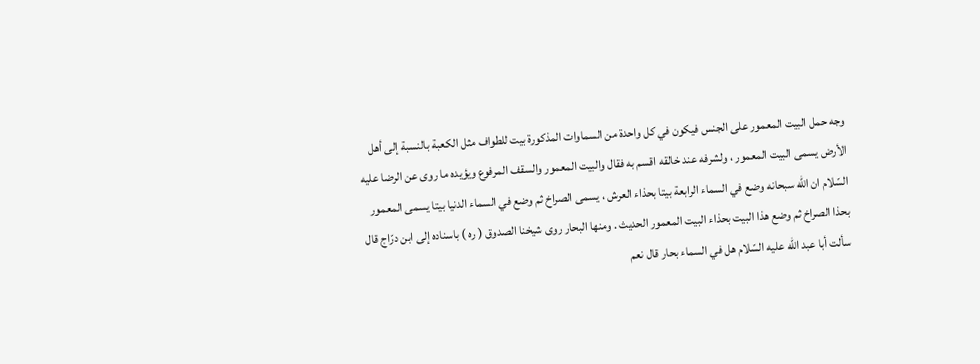وجه حمل البيت المعمور على الجنس فيكون في كل واحدة من السماوات المذكورة بيت للطواف مثل الكعبة بالنسبة إلى أهل الأرض يسمى البيت المعمور ، ولشرفه عند خالقه اقسم به فقال والبيت المعمور والسقف المرفوع ويؤيده ما روى عن الرضا عليه السّلام ان اللّه سبحانه وضع في السماء الرابعة بيتا بحذاء العرش ، يسمى الصراخ ثم وضع في السماء الدنيا بيتا يسمى المعمور بحذا الصراخ ثم وضع هذا البيت بحذاء البيت المعمور الحديث . ومنها البحار روى شيخنا الصدوق ( ره ) باسناده إلى ابن درّاج قال سألت أبا عبد اللّه عليه السّلام هل في السماء بحار قال نعم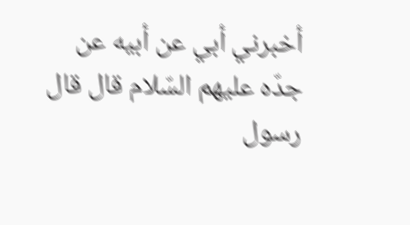أخبرني أبي عن أبيه عن جدّه عليهم السّلام قال قال رسول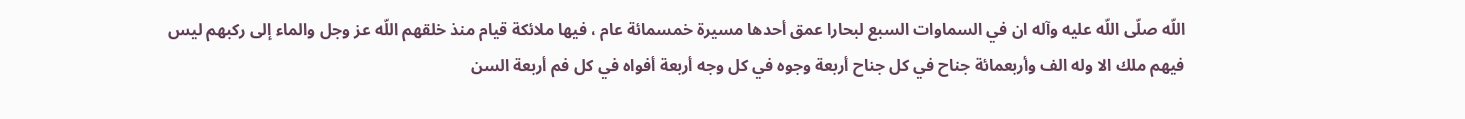اللّه صلّى اللّه عليه وآله ان في السماوات السبع لبحارا عمق أحدها مسيرة خمسمائة عام ، فيها ملائكة قيام منذ خلقهم اللّه عز وجل والماء إلى ركبهم ليس فيهم ملك الا وله الف وأربعمائة جناح في كل جناح أربعة وجوه في كل وجه أربعة أفواه في كل فم أربعة السن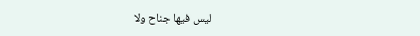ليس فيها جناح ولا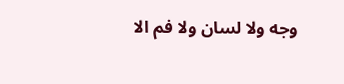وجه ولا لسان ولا فم الا